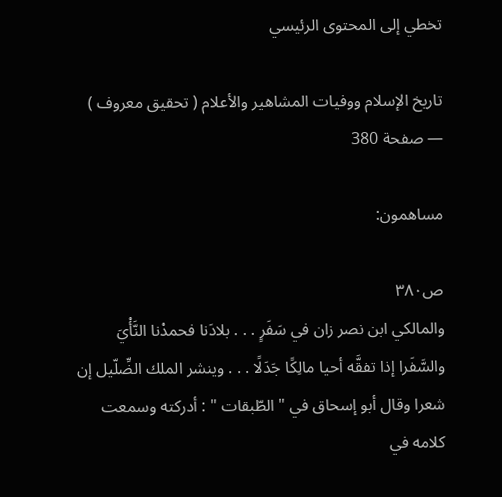تخطي إلى المحتوى الرئيسي

تاريخ الإسلام ووفيات المشاهير والأعلام ( تحقيق معروف ) — صفحة 380

مساهمون:

ص٣٨٠
والمالكي ابن نصر زان في سَفَرٍ . . . بلادَنا فحمدْنا النَّأْيَ والسَّفَرا إذا تفقَّه أحيا مالِكًا جَدَلًا . . . وينشر الملك الضِّلّيل إن شعرا وقال أبو إسحاق في " الطّبقات " : أدركته وسمعت كلامه في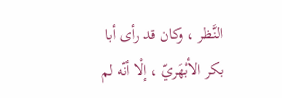النَّظر ، وكان قد رأى أبا بكر الأبْهَريّ ، إلْا أنّه لم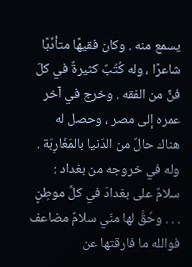يسمع منه . وكان فقيهًا متأدِّبًا شاعرًا ، وله كُتُبٌ كثيرةٌ في كلّ فنٍّ من الفقه . وخرج في آخر عمره إلى مصر ، وحصل له هناك حالٌ من الدّنيا بالمَغَارِبَة . وله في خروجه من بغداد : سلامٌ على بغدادَ في كلِّ موطِنٍ . . . وحُقَّ لها منّي سلامٌ مضاعف فوالله ما فارقتها عن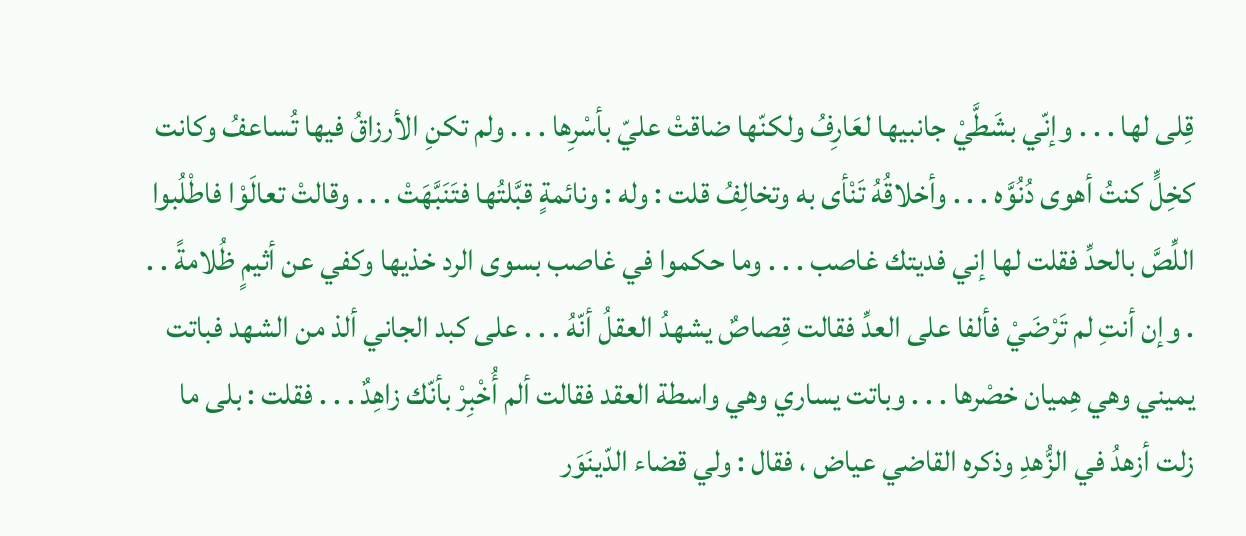قِلى لها . . . وإنّي بشَطَّيْ جانبيها لعَارِفُ ولكنّها ضاقتْ عليّ بأسْرِها . . . ولم تكنِ الأرزاقُ فيها تُساعفُ وكانت كخِلٍّ كنتُ أهوى دُنُوَّه . . . وأخلاقُهُ تَنْأى به وتخالِفُ قلت : وله : ونائمةٍ قبَّلتُها فتَنَبَّهَتْ . . . وقالتْ تعالَوْا فاطْلُبوا اللِّصَّ بالحدِّ فقلت لها إني فديتك غاصب . . . وما حكموا في غاصب بسوى الرد خذيها وكفي عن أثيمٍ ظُلامةً . . . وإن أنتِ لم تَرْضَيْ فألفا على العدِّ فقالت قِصاصٌ يشهدُ العقلُ أنّهُ . . . على كبد الجاني ألذ من الشهد فباتت يميني وهي هِميان خصْرها . . . وباتت يساري وهي واسطة العقد فقالت ألم أُخْبِرْ بأنّك زاهِدٌ . . . فقلت : بلى ما زلت أزهدُ في الزُّهدِ وذكره القاضي عياض ، فقال : ولي قضاء الدّينَوَر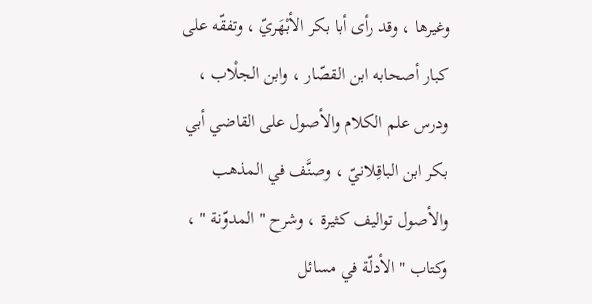وغيرها ، وقد رأى أبا بكر الأبْهَريّ ، وتفقّه على كبار أصحابه ابن القصّار ، وابن الجلْاب ، ودرس علم الكلام والأصول على القاضي أبي بكر ابن الباقِلانيّ ، وصنَّف في المذهب والأصول تواليف كثيرة ، وشرح " المدوّنة " ، وكتاب " الأدلّة في مسائل